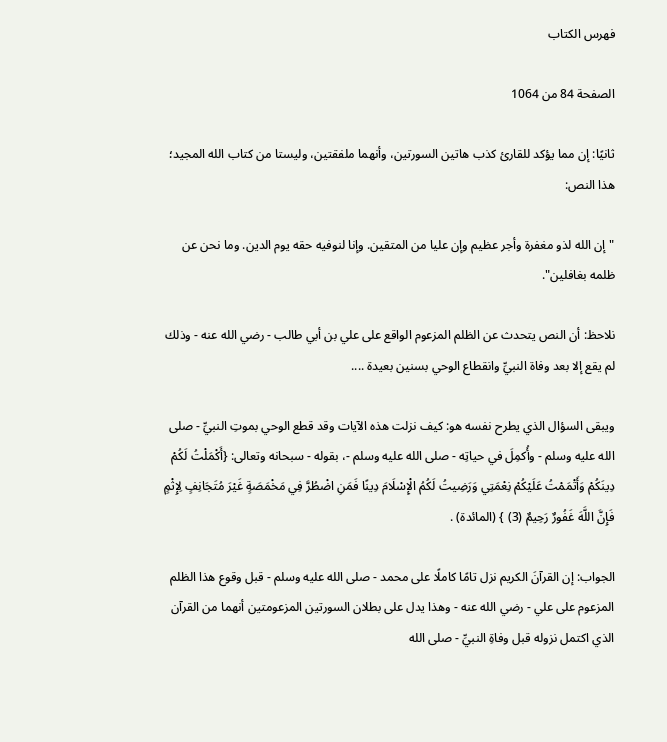فهرس الكتاب

الصفحة 84 من 1064

ثانيًا: إن مما يؤكد للقارئ كذب هاتين السورتين، وأنهما ملفقتين، وليستا من كتاب الله المجيد؛ هذا النص:

"إن الله لذو مغفرة وأجر عظيم وإن عليا من المتقين. وإنا لنوفيه حقه يوم الدين. وما نحن عن ظلمه بغافلين".

نلاحظ: أن النص يتحدث عن الظلم المزعوم الواقع على علي بن أبي طالب - رضي الله عنه - وذلك لم يقع إلا بعد وفاة النبيِّ وانقطاع الوحي بسنين بعيدة ....

ويبقى السؤال الذي يطرح نفسه هو: كيف نزلت هذه الآيات وقد قطع الوحي بموتِ النبيِّ - صلى الله عليه وسلم - وأُكمِلَ في حياتِه - صلى الله عليه وسلم -، بقوله - سبحانه وتعالى: {أَكْمَلْتُ لَكُمْ دِينَكُمْ وَأَتْمَمْتُ عَلَيْكُمْ نِعْمَتِي وَرَضِيتُ لَكُمُ الْإِسْلَامَ دِينًا فَمَنِ اضْطُرَّ فِي مَخْمَصَةٍ غَيْرَ مُتَجَانِفٍ لِإِثْمٍ فَإِنَّ اللَّهَ غَفُورٌ رَحِيمٌ (3) } (المائدة) .

الجواب: إن القرآنَ الكريم نزل تامًا كاملًا على محمد - صلى الله عليه وسلم - قبل وقوع هذا الظلم المزعوم على علي - رضي الله عنه - وهذا يدل على بطلان السورتين المزعومتين أنهما من القرآن الذي اكتمل نزوله قبل وفاةِ النبيِّ - صلى الله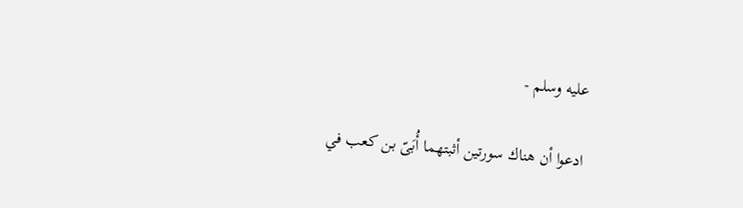عليه وسلم -

ادعوا أن هناك سورتين أثبتهما أُبَىّ بن كعب في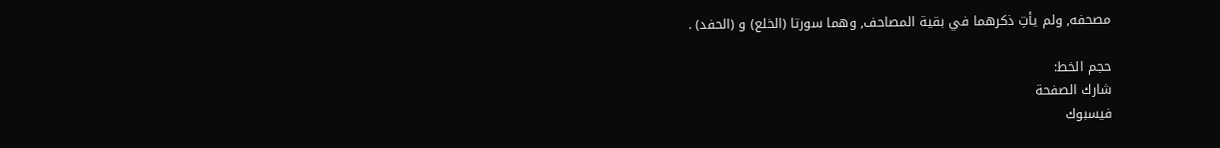مصحفه, ولم يأتِ ذكرهما في بقية المصاحف, وهما سورتا (الخلع) و (الحفد) .

حجم الخط:
شارك الصفحة
فيسبوك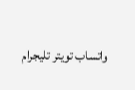واتساب تويتر تليجرام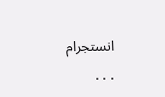انستجرام
. . .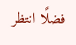فضلًا انتظر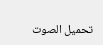تحميل الصوت